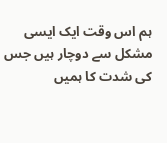ہم اس وقت ایک ایسی مشکل سے دوچار ہیں جس کی شدت کا ہمیں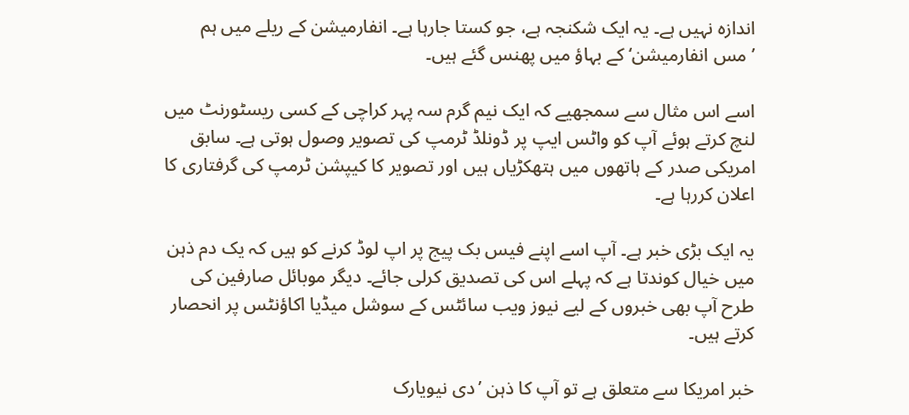اندازہ نہیں ہے۔ یہ ایک شکنجہ ہے، جو کستا جارہا ہے۔ انفارمیشن کے ریلے میں ہم ’مس انفارمیشن‘ کے بہاؤ میں پھنس گئے ہیں۔

اسے اس مثال سے سمجھیے کہ ایک نیم گرم سہ پہر کراچی کے کسی ریسٹورنٹ میں لنچ کرتے ہوئے آپ کو واٹس ایپ پر ڈونلڈ ٹرمپ کی تصویر وصول ہوتی ہے۔ سابق امریکی صدر کے ہاتھوں میں ہتھکڑیاں ہیں اور تصویر کا کیپشن ٹرمپ کی گرفتاری کا اعلان کررہا ہے۔

یہ ایک بڑی خبر ہے۔ آپ اسے اپنے فیس بک پیج پر اپ لوڈ کرنے کو ہیں کہ یک دم ذہن میں خیال کوندتا ہے کہ پہلے اس کی تصدیق کرلی جائے۔ دیگر موبائل صارفین کی طرح آپ بھی خبروں کے لیے نیوز ویب سائٹس کے سوشل میڈیا اکاؤنٹس پر انحصار کرتے ہیں۔

خبر امریکا سے متعلق ہے تو آپ کا ذہن ’دی نیویارک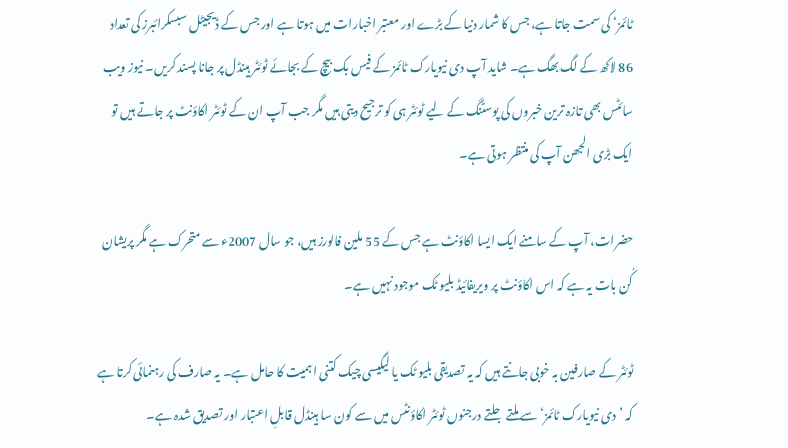ٹائمز‘ کی سمت جاتا ہے، جس کا شمار دنیا کے بڑے اور معتبر اخبارات میں ہوتا ہے اور جس کے ڈیجیٹل سبسکرائبرز کی تعداد 86 لاکھ کے لگ بھگ ہے۔ شاید آپ دی نیویارک ٹائمز کے فیس بک بیچ کے بجائے ٹوئٹر ہینڈل پر جانا پسند کریں۔ نیوز ویب سائٹس بھی تازہ ترین خبروں کی پوسٹنگ کے لیے ٹوئٹر ہی کو ترجیح دیتی ہیں مگر جب آپ ان کے ٹوئٹر اکاؤنٹ پر جاتے ہیں تو ایک بڑی الجھن آپ کی منتظر ہوتی ہے۔

حضرات، آپ کے سامنے ایک ایسا اکاؤنٹ ہے جس کے 55 ملین فالورز ہیں، جو سال 2007ء سے متحرک ہے مگر پریشان کُن بات یہ ہے کہ اس اکاؤنٹ پر ویریفائیڈ بلیو ٹک موجود نہیں ہے۔

ٹوئٹر کے صارفین بہ خوبی جانتے ہیں کہ یہ تصدیقی بلیو ٹک یا لیگیسی چیک کتنی اہمیت کا حامل ہے۔ یہ صارف کی رہنمائی کرتا ہے کہ ’دی نیویارک ٹائمز‘ سے ملتے جلتے درجنوں ٹوئٹر اکاؤنٹس میں سے کون سا ہینڈل قابلِ اعتبار اور تصدیق شدہ ہے۔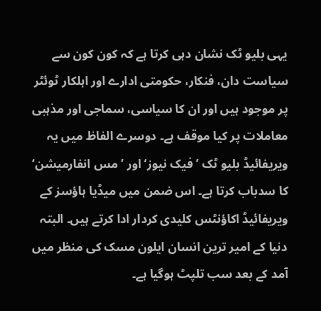یہی بلیو ٹک نشان دہی کرتا ہے کہ کون کون سے سیاست دان، فنکار، حکومتی ادارے اور اہلکار ٹوئٹر پر موجود ہیں اور ان کا سیاسی، سماجی اور مذہبی معاملات پر کیا موقف ہے۔ دوسرے الفاظ میں یہ ویریفائیڈ بلیو ٹک ’فیک نیوز‘ اور ’مس انفارمیشن‘ کا سدباب کرتا ہے۔ اس ضمن میں میڈیا ہاؤسز کے ویریفائیڈ اکاؤنٹس کلیدی کردار ادا کرتے ہیں۔ البتہ دنیا کے امیر ترین انسان ایلون مسک کی منظر میں آمد کے بعد سب تلپٹ ہوگیا ہے۔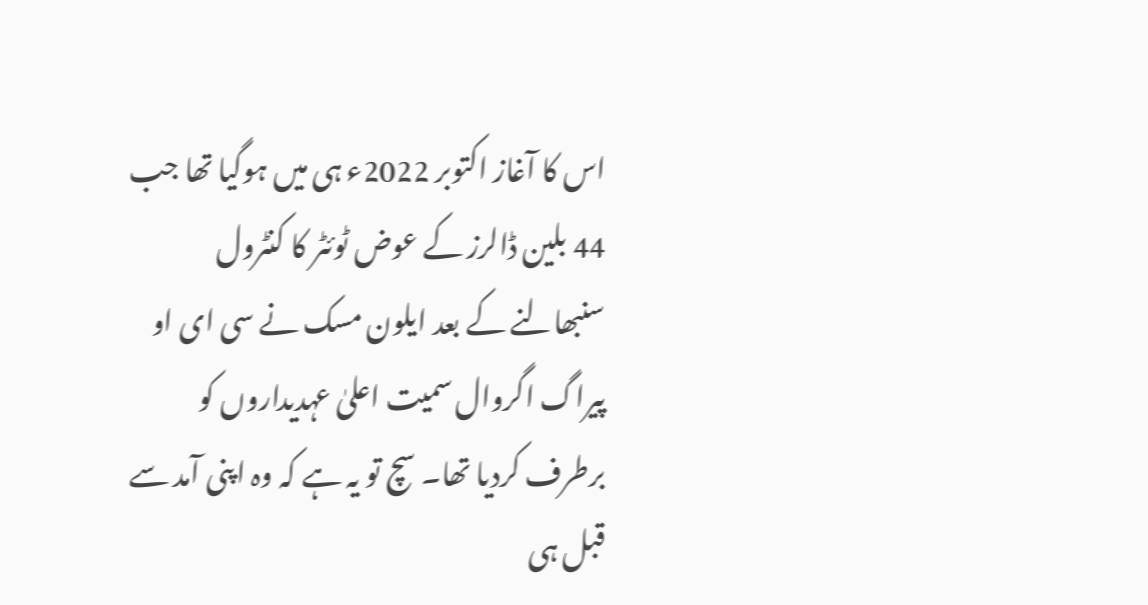اس کا آغاز اکتوبر 2022ء ہی میں ہوگیا تھا جب 44 بلین ڈالرز کے عوض ٹوئٹر کا کنٹرول سنبھالنے کے بعد ایلون مسک نے سی ای او پیراگ اگروال سمیت اعلیٰ عہدیداروں کو برطرف کردیا تھا۔ سچ تو یہ ہے کہ وہ اپنی آمد سے قبل ہی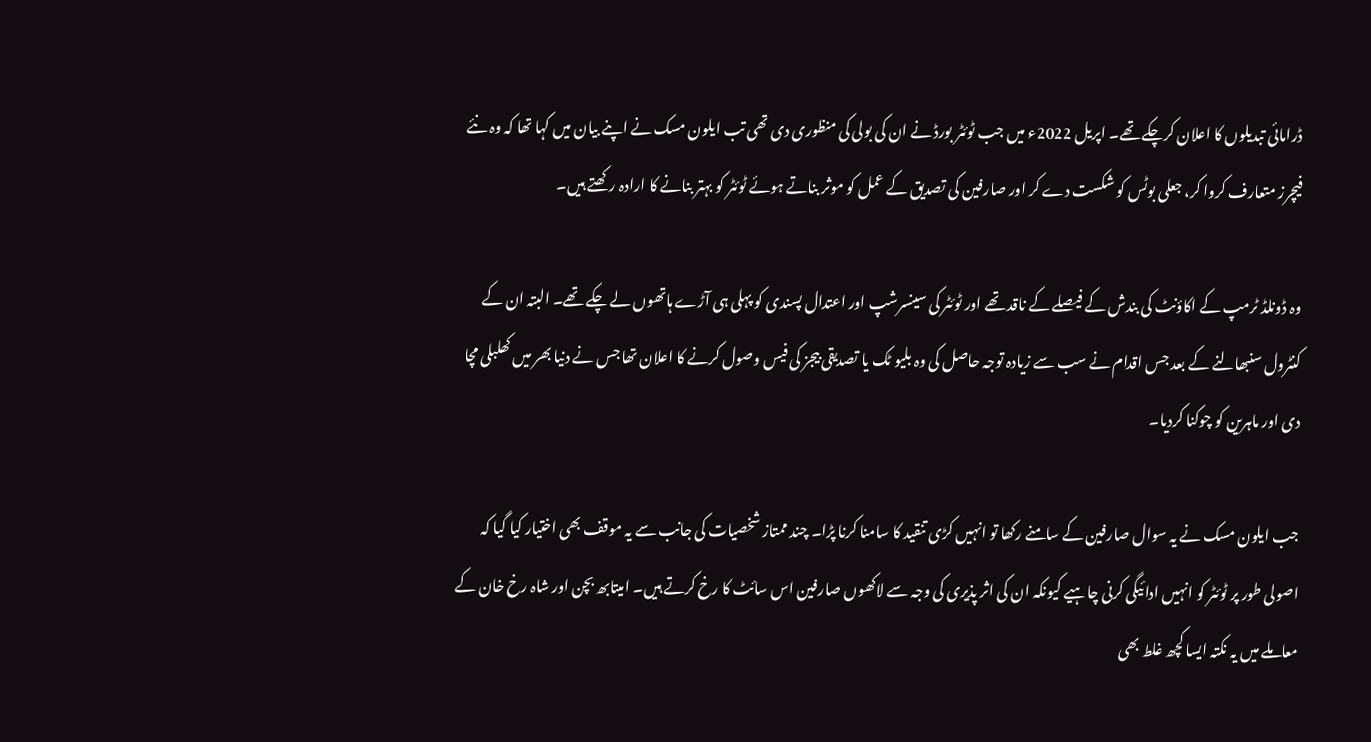ڈرامائی تبدیلوں کا اعلان کرچکے تھے۔ اپريل 2022ء میں جب ٹوئٹر بورڈ نے ان کی بولی کی منظوری دی تھی تب ایلون مسک نے اپنے بیان میں کہا تھا کہ وہ نئے فیچرز متعارف کروا کر، جعلی بوٹس کو شکست دے کر اور صارفین کی تصدیق کے عمل کو موثر بناتے ہوئے ٹوئٹر کو بہتر بنانے کا ارادہ رکھتے ہیں۔

وہ ڈونلڈ ٹرمپ کے اکاؤنٹ کی بندش کے فیصلے کے ناقد تھے اور ٹوئٹر کی سینسرشپ اور اعتدال پسندی کو پہلی ہی آڑے ہاتھوں لے چکے تھے۔ البتہ ان کے کنٹرول سنبھالنے کے بعد جس اقدام نے سب سے زیادہ توجہ حاصل کی وہ بلیو ٹک یا تصدیقی بیجز کی فیس وصول کرنے کا اعلان تھا جس نے دنیا بھر میں کھلبلی مچا دی اور ماہرین کو چوکنا کردیا۔

جب ایلون مسک نے یہ سوال صارفین کے سامنے رکھا تو انہیں کڑی تنقید کا سامنا کرنا پڑا۔ چند ممتاز شخصیات کی جانب سے یہ موقف بھی اختیار کیا گیا کہ اصولی طور پر ٹوئٹر کو انہیں ادائیگی کرنی چاہیے کیونکہ ان کی اثر پذیری کی وجہ سے لاکھوں صارفین اس سائٹ کا رخ کرتے ہیں۔ امیتابھ بچن اور شاہ رخ خان کے معاملے میں یہ نکتہ ایسا کچھ غلط بھی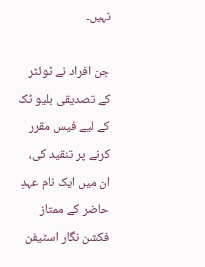نہیں۔

جن افراد نے ٹوئٹر کے تصدیقی بلیو ٹک کے لیے فیس مقرر کرنے پر تنقید کی، ان میں ایک نام عہدِ حاضر کے ممتاز فکشن نگار اسٹیفن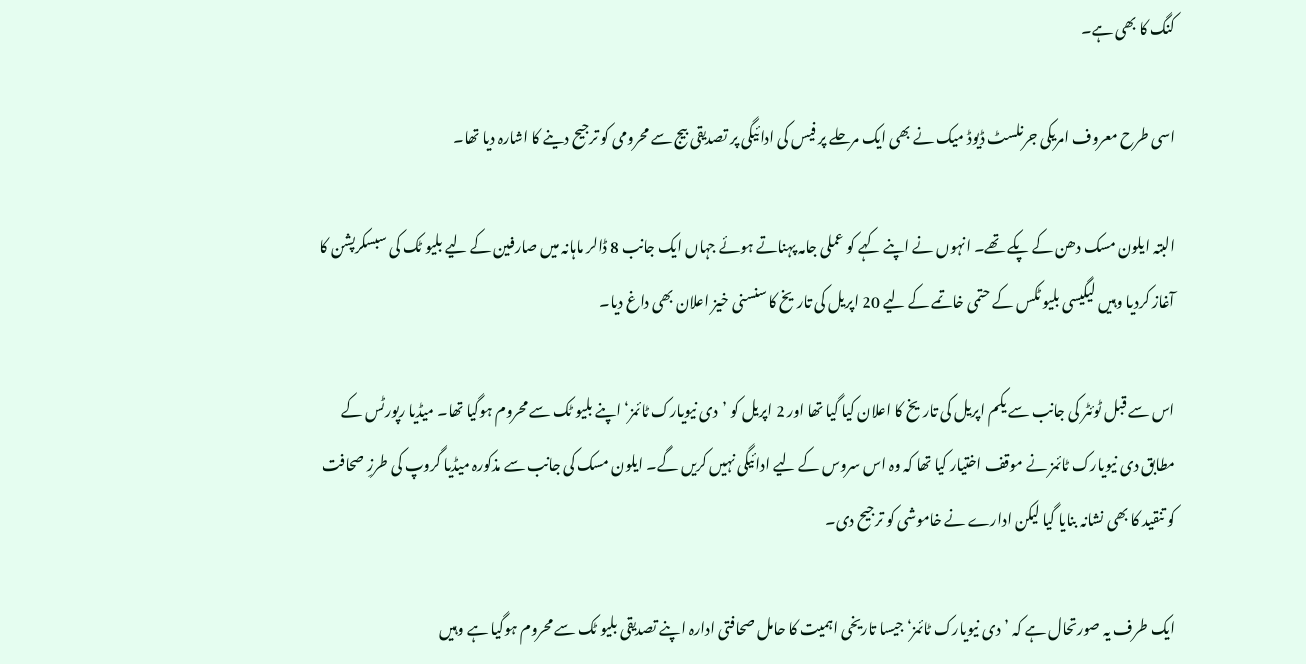کنگ کا بھی ہے۔

اسی طرح معروف امریکی جرنلسٹ ڈیوڈ میک نے بھی ایک مرحلے پر فیس کی ادائیگی پر تصدیقی بیج سے محرومی کو ترجیح دینے کا اشارہ دیا تھا۔

البتہ ایلون مسک دھن کے پکے تھے۔ انہوں نے اپنے کہے کو عملی جامہ پہناتے ہوئے جہاں ایک جانب 8 ڈالر ماہانہ میں صارفین کے لیے بلیو ٹک کی سبسکرپشن کا آغاز کردیا وہیں لیگیسی بلیو ٹکس کے حتمی خاتمے کے لیے 20 اپریل کی تاریخ کا سنسنی خیز اعلان بھی داغ دیا۔

اس سے قبل ٹوئٹر کی جانب سے یکم اپریل کی تاریخ کا اعلان کیا گیا تھا اور 2 اپریل کو ’دی نیویارک ٹائمز‘ اپنے بلیو ٹک سے محروم ہوگیا تھا۔ میڈیا رپورٹس کے مطابق دی نیویارک ٹائمز نے موقف اختیار کیا تھا کہ وہ اس سروس کے لیے ادائیگی نہیں کریں گے۔ ایلون مسک کی جانب سے مذکورہ میڈیا گروپ کی طرزِ صحافت کو تنقید کا بھی نشانہ بنایا گیا لیکن ادارے نے خاموشی کو ترجیح دی۔

ایک طرف یہ صورتحال ہے کہ ’دی نیویارک ٹائمز‘ جیسا تاریخی اہمیت کا حامل صحافتی ادارہ اپنے تصدیقی بلیو ٹک سے محروم ہوگیا ہے وہیں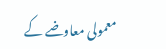معمولی معاوضے کے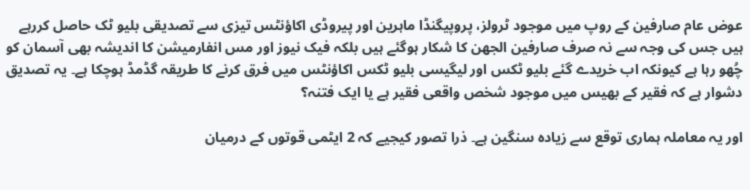عوض عام صارفین کے روپ میں موجود ٹرولز، پروپیگنڈا ماہرین اور پیروڈی اکاؤنٹس تیزی سے تصدیقی بلیو ٹک حاصل کررہے ہیں جس کی وجہ سے نہ صرف صارفین الجھن کا شکار ہوگئے ہیں بلکہ فیک نیوز اور مس انفارمیشن کا اندیشہ بھی آسمان کو چُھو رہا ہے کیونکہ اب خریدے گئے بلیو ٹکس اور لیگیسی بلیو ٹکس اکاؤنٹس میں فرق کرنے کا طریقہ گڈمڈ ہوچکا ہے۔ یہ تصدیق دشوار ہے کہ فقیر کے بھیس میں موجود شخص واقعی فقیر ہے یا ایک فتنہ؟

اور یہ معاملہ ہماری توقع سے زیادہ سنگین ہے۔ ذرا تصور کیجیے کہ 2 ایٹمی قوتوں کے درمیان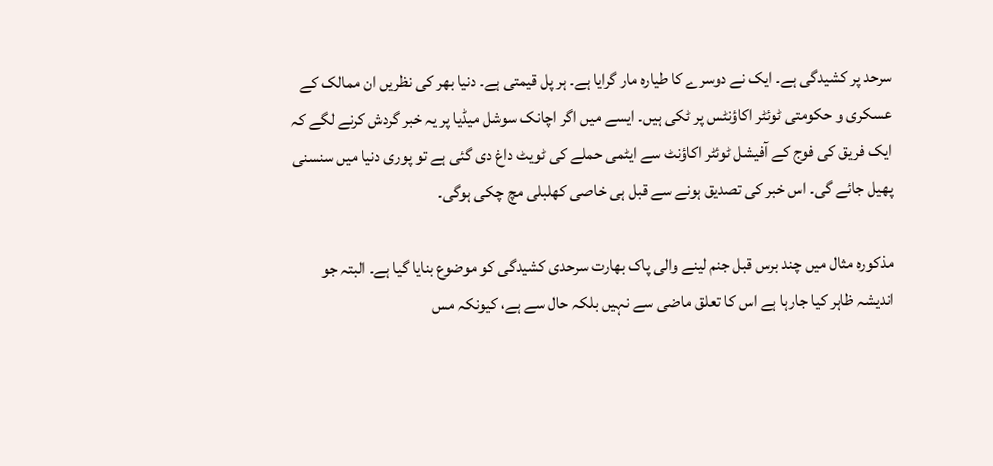سرحد پر کشیدگی ہے۔ ایک نے دوسرے کا طیارہ مار گرایا ہے۔ ہر پل قیمتی ہے۔ دنیا بھر کی نظریں ان ممالک کے عسکری و حکومتی ٹوئٹر اکاؤنٹس پر ٹکی ہیں۔ ایسے میں اگر اچانک سوشل میڈیا پر یہ خبر گردش کرنے لگے کہ ایک فریق کی فوج کے آفیشل ٹوئٹر اکاؤنٹ سے ایٹمی حملے کی ٹویٹ داغ دی گئی ہے تو پوری دنیا میں سنسنی پھیل جائے گی۔ اس خبر کی تصدیق ہونے سے قبل ہی خاصی کھلبلی مچ چکی ہوگی۔

مذکورہ مثال میں چند برس قبل جنم لینے والی پاک بھارت سرحدی کشیدگی کو موضوع بنایا گیا ہے۔ البتہ جو اندیشہ ظاہر کیا جارہا ہے اس کا تعلق ماضی سے نہیں بلکہ حال سے ہے، کیونکہ مس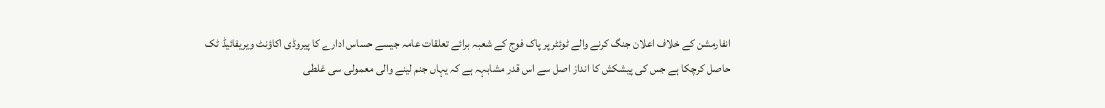انفارمشن کے خلاف اعلان جنگ کرنے والے ٹوئٹر پر پاک فوج کے شعبہ برائے تعلقات عامہ جیسے حساس ادارے کا پیروڈی اکاؤنٹ ویریفائیڈ ٹک حاصل کرچکا ہے جس کی پیشکش کا انداز اصل سے اس قدر مشابہہ ہے کہ یہاں جنم لینے والی معمولی سی غلطی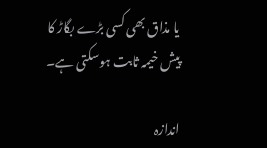یا مذاق بھی کسی بڑے بگاڑ کا پیش خیمہ ثابت ہوسکتی ہے۔

اندازہ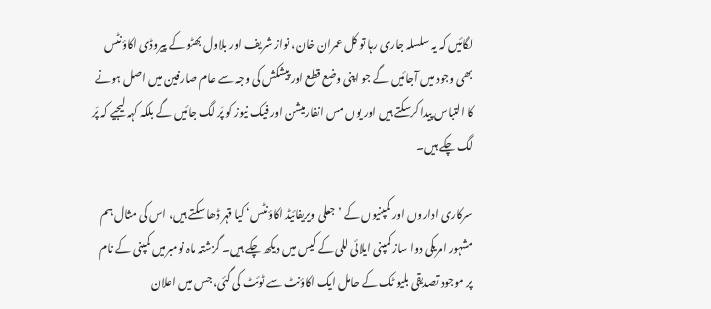لگائیں کہ یہ سلسلہ جاری رہا تو کل عمران خان، نواز شریف اور بلاول بھٹو کے پیروڈی اکاؤنٹس بھی وجود میں آجائیں گے جو اپنی وضع قطع اور پیشکش کی وجہ سے عام صارفین میں اصل ہونے کا التباس پیدا کرسکتے ہیں اور یوں مس انفارمیشن اور فیک نیوز کو پَر لگ جائیں گے بلکہ کہہ لیجیے کہ پَر لگ چکے ہیں۔

سرکاری اداروں اور کمپنیوں کے ’جعلی ویریفائیڈ اکاؤنٹس‘ کیا قہر ڈھا سکتے ہیں، اس کی مثال ہم مشہور امریکی دوا ساز کمپنی ایلائی للی کے کیس میں دیکھ چکے ہیں۔ گزشتہ ماہ نومبرمیں کمپنی کے نام پر موجود تصدیقی بلیو ٹک کے حامل ایک اکاؤنٹ سے ٹوئٹ کی گئی، جس میں اعلان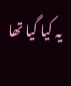یہ کیا گیا تھا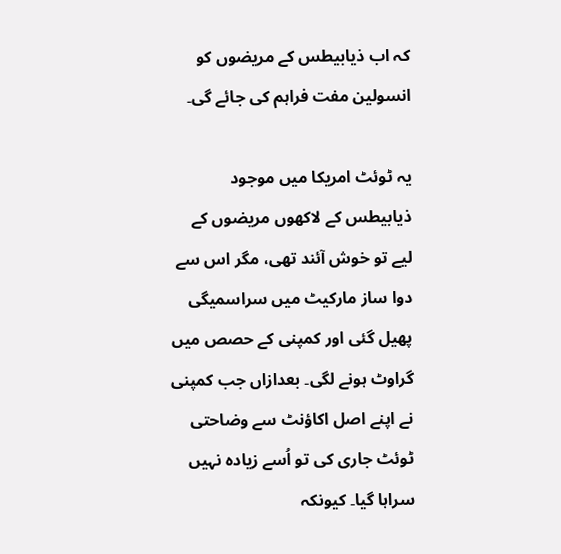کہ اب ذیابیطس کے مریضوں کو انسولین مفت فراہم کی جائے گی۔

یہ ٹوئٹ امریکا میں موجود ذیابیطس کے لاکھوں مریضوں کے لیے تو خوش آئند تھی، مگر اس سے دوا ساز مارکیٹ میں سراسمیگی پھیل گئی اور کمپنی کے حصص میں گراوٹ ہونے لگی۔ بعدازاں جب کمپنی نے اپنے اصل اکاؤنٹ سے وضاحتی ٹوئٹ جاری کی تو اُسے زیادہ نہیں سراہا گیا۔ کیونکہ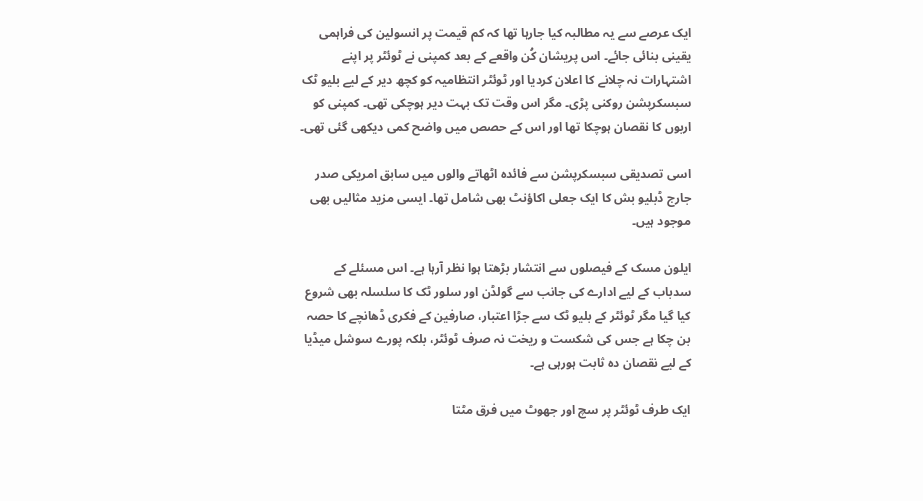ایک عرصے سے یہ مطالبہ کیا جارہا تھا کہ کم قیمت پر انسولین کی فراہمی یقینی بنائی جائے۔ اس پریشان کُن واقعے کے بعد کمپنی نے ٹوئٹر پر اپنے اشتہارات نہ چلانے کا اعلان کردیا اور ٹوئٹر انتظامیہ کو کچھ دیر کے لیے بلیو ٹک سبسکرپشن روکنی پڑی۔ مگر اس وقت تک بہت دیر ہوچکی تھی۔ کمپنی کو اربوں کا نقصان ہوچکا تھا اور اس کے حصص میں واضح کمی دیکھی گئی تھی۔

اسی تصدیقی سبسکرپشن سے فائدہ اٹھاتے والوں میں سابق امریکی صدر جارج ڈبلیو بش کا ایک جعلی اکاؤنٹ بھی شامل تھا۔ ایسی مزید مثالیں بھی موجود ہیں۔

ایلون مسک کے فیصلوں سے انتشار بڑھتا ہوا نظر آرہا ہے۔ اس مسئلے کے سدباب کے لیے ادارے کی جانب سے گولڈن اور سلور ٹک کا سلسلہ بھی شروع کیا گیا مگر ٹوئٹر کے بلیو ٹک سے جڑا اعتبار، صارفین کے فکری ڈھانچے کا حصہ بن چکا ہے جس کی شکست و ریخت نہ صرف ٹوئٹر، بلکہ پورے سوشل میڈیا کے لیے نقصان دہ ثابت ہورہی ہے۔

ایک طرف ٹوئٹر پر سچ اور جھوٹ میں فرق مٹتا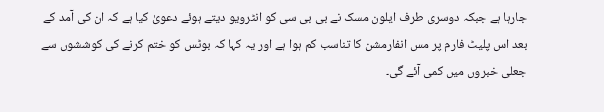جارہا ہے جبکہ دوسری طرف ایلون مسک نے بی بی سی کو انٹرویو دیتے ہوئے دعویٰ کیا ہے کہ ان کی آمد کے بعد اس پلیٹ فارم پر مس انفارمشن کا تناسب کم ہوا ہے اور یہ کہا کہ بوٹس کو ختم کرنے کی کوششوں سے جعلی خبروں میں کمی آئے گی۔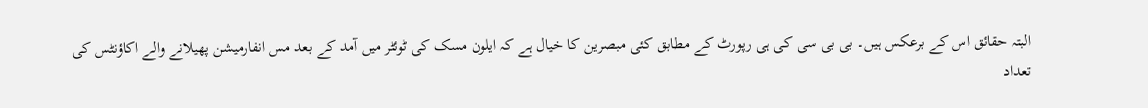البتہ حقائق اس کے برعکس ہیں۔ بی بی سی کی ہی رپورٹ کے مطابق کئی مبصرین کا خیال ہے کہ ایلون مسک کی ٹوئٹر میں آمد کے بعد مس انفارمیشن پھیلانے والے اکاؤنٹس کی تعداد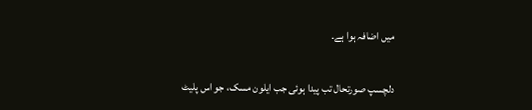میں اضافہ ہوا ہے۔

دلچسپ صورتحال تب پیدا ہوئی جب ایلون مسک، جو اس پلیٹ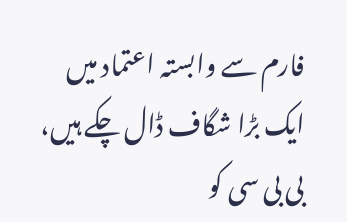فارم سے وابستہ اعتماد میں ایک بڑا شگاف ڈال چکے ہیں، بی بی سی کو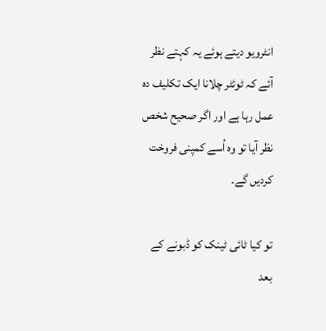انٹرویو دیتے ہوئے یہ کہتے نظر آئے کہ ٹوئٹر چلانا ایک تکلیف دہ عمل رہا ہے اور اگر صحیح شخص نظر آیا تو وہ اُسے کمپنی فروخت کردیں گے۔

تو کیا ٹائی ٹینک کو ڈبونے کے بعد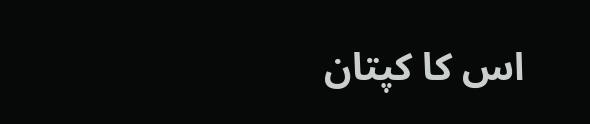اس کا کپتان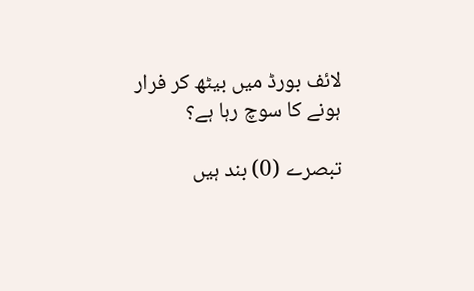لائف بورڈ میں بیٹھ کر فرار ہونے کا سوچ رہا ہے؟

تبصرے (0) بند ہیں